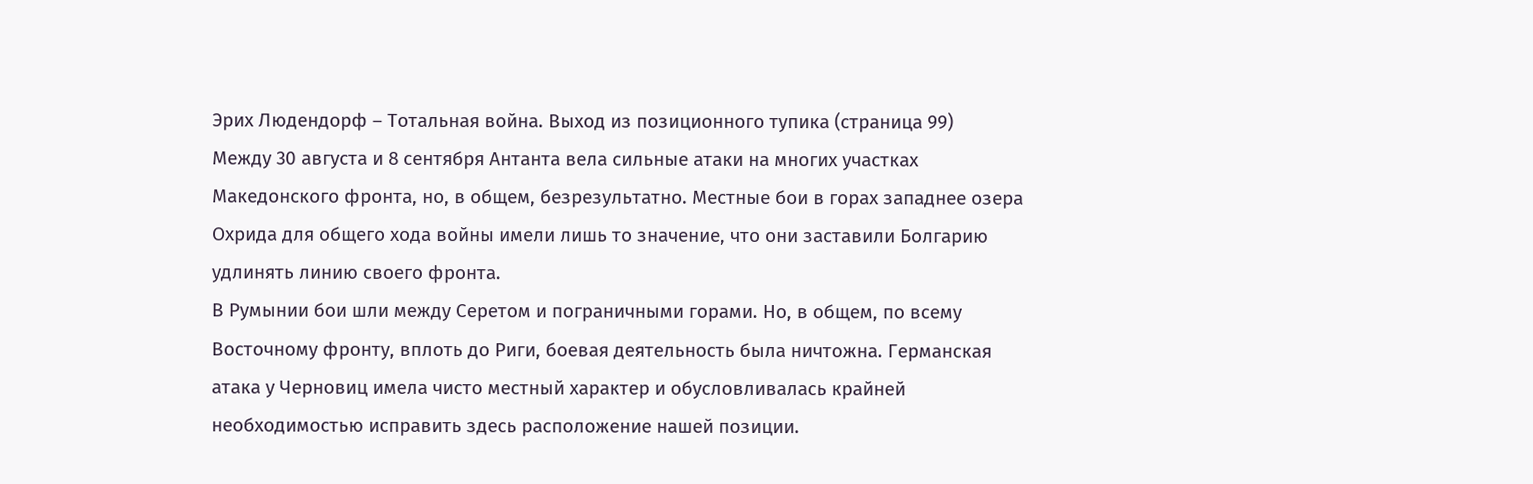Эрих Людендорф – Тотальная война. Выход из позиционного тупика (страница 99)
Между 30 августа и 8 сентября Антанта вела сильные атаки на многих участках Македонского фронта, но, в общем, безрезультатно. Местные бои в горах западнее озера Охрида для общего хода войны имели лишь то значение, что они заставили Болгарию удлинять линию своего фронта.
В Румынии бои шли между Серетом и пограничными горами. Но, в общем, по всему Восточному фронту, вплоть до Риги, боевая деятельность была ничтожна. Германская атака у Черновиц имела чисто местный характер и обусловливалась крайней необходимостью исправить здесь расположение нашей позиции.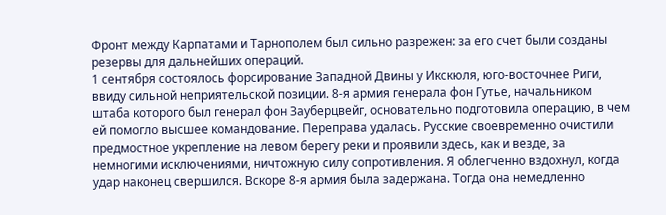Фронт между Карпатами и Тарнополем был сильно разрежен: за его счет были созданы резервы для дальнейших операций.
1 сентября состоялось форсирование Западной Двины у Икскюля, юго-восточнее Риги, ввиду сильной неприятельской позиции. 8-я армия генерала фон Гутье, начальником штаба которого был генерал фон Зауберцвейг, основательно подготовила операцию, в чем ей помогло высшее командование. Переправа удалась. Русские своевременно очистили предмостное укрепление на левом берегу реки и проявили здесь, как и везде, за немногими исключениями, ничтожную силу сопротивления. Я облегченно вздохнул, когда удар наконец свершился. Вскоре 8-я армия была задержана. Тогда она немедленно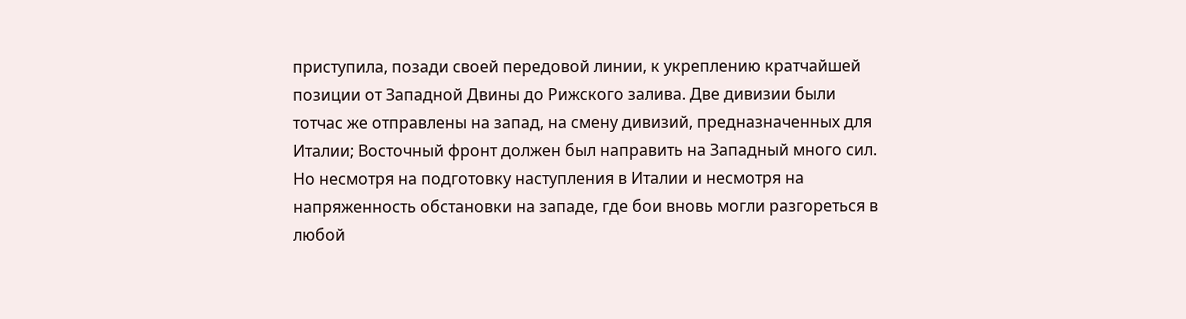приступила, позади своей передовой линии, к укреплению кратчайшей позиции от Западной Двины до Рижского залива. Две дивизии были тотчас же отправлены на запад, на смену дивизий, предназначенных для Италии; Восточный фронт должен был направить на Западный много сил. Но несмотря на подготовку наступления в Италии и несмотря на напряженность обстановки на западе, где бои вновь могли разгореться в любой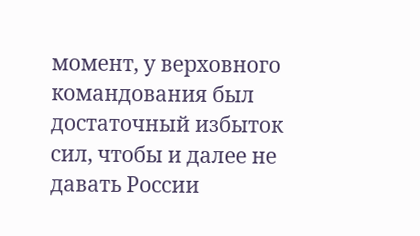момент, у верховного командования был достаточный избыток сил, чтобы и далее не давать России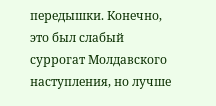передышки. Конечно, это был слабый суррогат Молдавского наступления, но лучше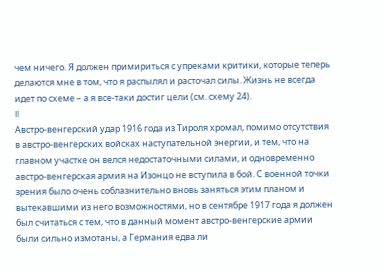чем ничего. Я должен примириться с упреками критики, которые теперь делаются мне в том, что я распылял и расточал силы. Жизнь не всегда идет по схеме – а я все-таки достиг цели (см. схему 24).
II
Австро-венгерский удар 1916 года из Тироля хромал, помимо отсутствия в австро-венгерских войсках наступательной энергии, и тем, что на главном участке он велся недостаточными силами, и одновременно австро-венгерская армия на Изонцо не вступила в бой. С военной точки зрения было очень соблазнительно вновь заняться этим планом и вытекавшими из него возможностями, но в сентябре 1917 года я должен был считаться с тем, что в данный момент австро-венгерские армии были сильно измотаны, а Германия едва ли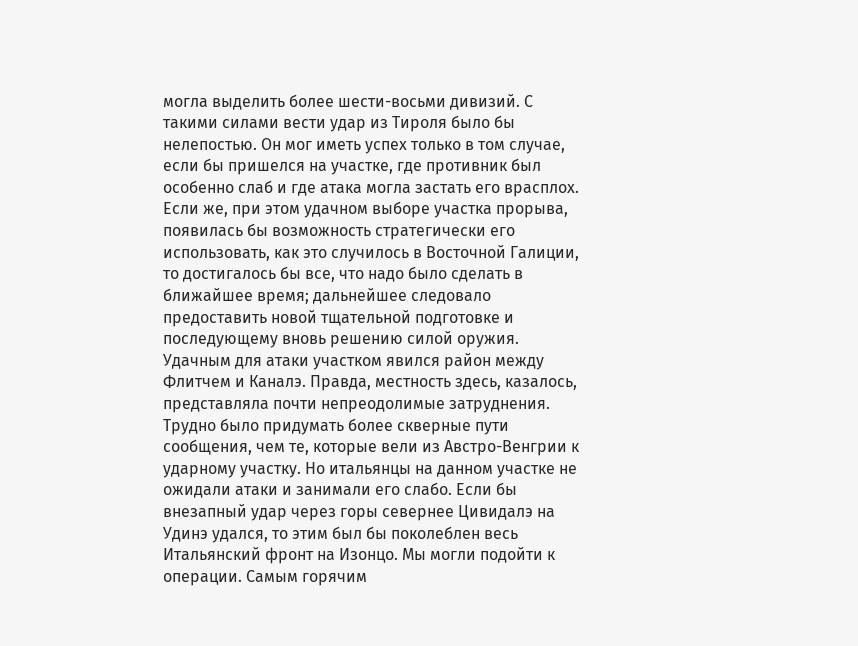могла выделить более шести-восьми дивизий. С такими силами вести удар из Тироля было бы нелепостью. Он мог иметь успех только в том случае, если бы пришелся на участке, где противник был особенно слаб и где атака могла застать его врасплох. Если же, при этом удачном выборе участка прорыва, появилась бы возможность стратегически его использовать, как это случилось в Восточной Галиции, то достигалось бы все, что надо было сделать в ближайшее время; дальнейшее следовало предоставить новой тщательной подготовке и последующему вновь решению силой оружия.
Удачным для атаки участком явился район между Флитчем и Каналэ. Правда, местность здесь, казалось, представляла почти непреодолимые затруднения. Трудно было придумать более скверные пути сообщения, чем те, которые вели из Австро-Венгрии к ударному участку. Но итальянцы на данном участке не ожидали атаки и занимали его слабо. Если бы внезапный удар через горы севернее Цивидалэ на Удинэ удался, то этим был бы поколеблен весь Итальянский фронт на Изонцо. Мы могли подойти к операции. Самым горячим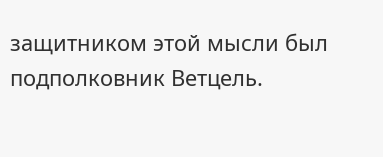защитником этой мысли был подполковник Ветцель.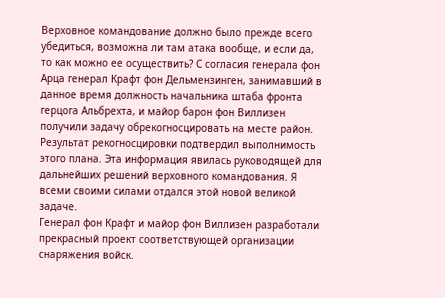Верховное командование должно было прежде всего убедиться, возможна ли там атака вообще, и если да, то как можно ее осуществить? С согласия генерала фон Арца генерал Крафт фон Дельмензинген, занимавший в данное время должность начальника штаба фронта герцога Альбрехта, и майор барон фон Виллизен получили задачу обрекогносцировать на месте район. Результат рекогносцировки подтвердил выполнимость этого плана. Эта информация явилась руководящей для дальнейших решений верховного командования. Я всеми своими силами отдался этой новой великой задаче.
Генерал фон Крафт и майор фон Виллизен разработали прекрасный проект соответствующей организации снаряжения войск.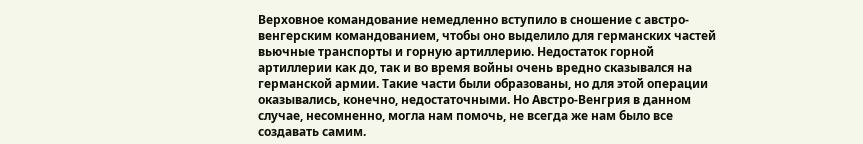Верховное командование немедленно вступило в сношение с австро-венгерским командованием, чтобы оно выделило для германских частей вьючные транспорты и горную артиллерию. Недостаток горной артиллерии как до, так и во время войны очень вредно сказывался на германской армии. Такие части были образованы, но для этой операции оказывались, конечно, недостаточными. Но Австро-Венгрия в данном случае, несомненно, могла нам помочь, не всегда же нам было все создавать самим.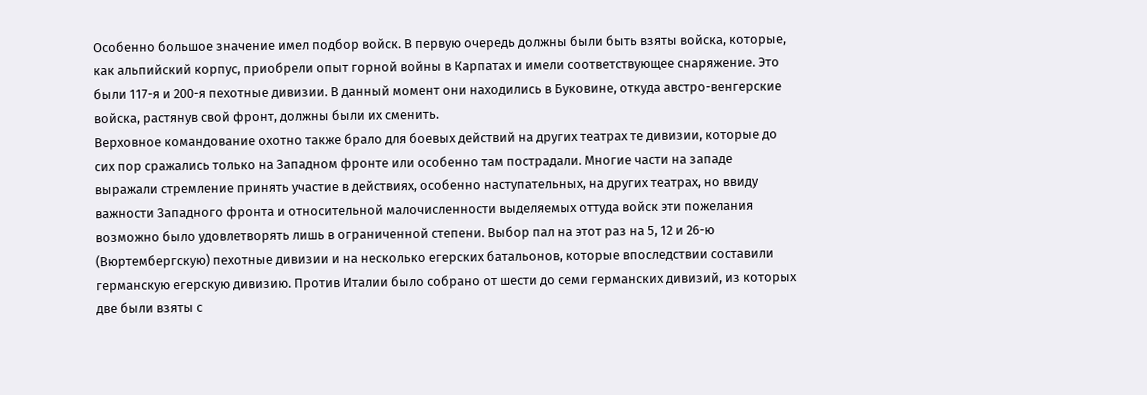Особенно большое значение имел подбор войск. В первую очередь должны были быть взяты войска, которые, как альпийский корпус, приобрели опыт горной войны в Карпатах и имели соответствующее снаряжение. Это были 117-я и 200-я пехотные дивизии. В данный момент они находились в Буковине, откуда австро-венгерские войска, растянув свой фронт, должны были их сменить.
Верховное командование охотно также брало для боевых действий на других театрах те дивизии, которые до сих пор сражались только на Западном фронте или особенно там пострадали. Многие части на западе выражали стремление принять участие в действиях, особенно наступательных, на других театрах, но ввиду важности Западного фронта и относительной малочисленности выделяемых оттуда войск эти пожелания возможно было удовлетворять лишь в ограниченной степени. Выбор пал на этот раз на 5, 12 и 26-ю (Вюртембергскую) пехотные дивизии и на несколько егерских батальонов, которые впоследствии составили германскую егерскую дивизию. Против Италии было собрано от шести до семи германских дивизий, из которых две были взяты с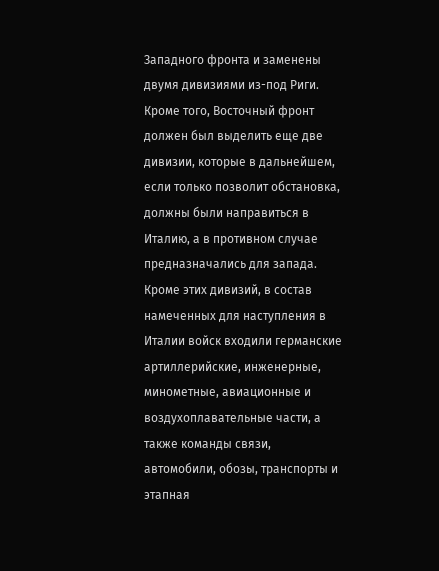Западного фронта и заменены двумя дивизиями из-под Риги.
Кроме того, Восточный фронт должен был выделить еще две дивизии, которые в дальнейшем, если только позволит обстановка, должны были направиться в Италию, а в противном случае предназначались для запада.
Кроме этих дивизий, в состав намеченных для наступления в Италии войск входили германские артиллерийские, инженерные, минометные, авиационные и воздухоплавательные части, а также команды связи, автомобили, обозы, транспорты и этапная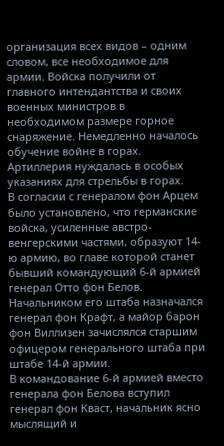организация всех видов – одним словом, все необходимое для армии. Войска получили от главного интендантства и своих военных министров в необходимом размере горное снаряжение. Немедленно началось обучение войне в горах. Артиллерия нуждалась в особых указаниях для стрельбы в горах.
В согласии с генералом фон Арцем было установлено, что германские войска, усиленные австро-венгерскими частями, образуют 14-ю армию, во главе которой станет бывший командующий 6-й армией генерал Отто фон Белов. Начальником его штаба назначался генерал фон Крафт, а майор барон фон Виллизен зачислялся старшим офицером генерального штаба при штабе 14-й армии.
В командование 6-й армией вместо генерала фон Белова вступил генерал фон Кваст, начальник ясно мыслящий и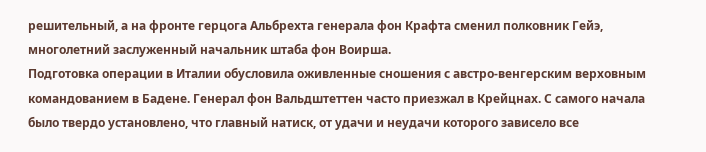решительный, а на фронте герцога Альбрехта генерала фон Крафта сменил полковник Гейэ, многолетний заслуженный начальник штаба фон Воирша.
Подготовка операции в Италии обусловила оживленные сношения с австро-венгерским верховным командованием в Бадене. Генерал фон Вальдштеттен часто приезжал в Крейцнах. С самого начала было твердо установлено, что главный натиск, от удачи и неудачи которого зависело все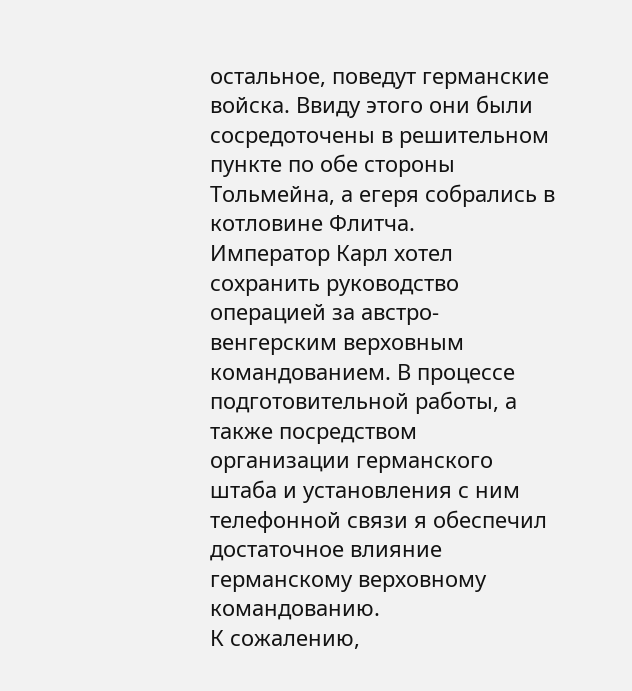остальное, поведут германские войска. Ввиду этого они были сосредоточены в решительном пункте по обе стороны Тольмейна, а егеря собрались в котловине Флитча.
Император Карл хотел сохранить руководство операцией за австро-венгерским верховным командованием. В процессе подготовительной работы, а также посредством организации германского штаба и установления с ним телефонной связи я обеспечил достаточное влияние германскому верховному командованию.
К сожалению,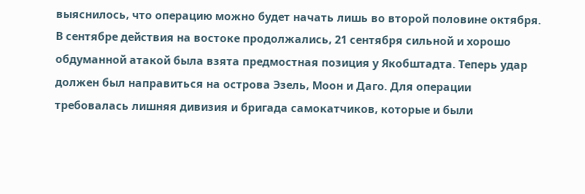выяснилось, что операцию можно будет начать лишь во второй половине октября.
В сентябре действия на востоке продолжались, 21 сентября сильной и хорошо обдуманной атакой была взята предмостная позиция у Якобштадта. Теперь удар должен был направиться на острова Эзель, Моон и Даго. Для операции требовалась лишняя дивизия и бригада самокатчиков, которые и были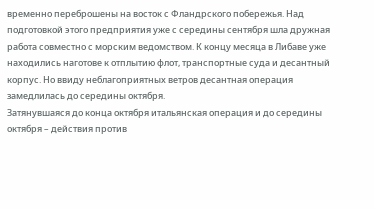временно переброшены на восток с Фландрского побережья. Над подготовкой этого предприятия уже с середины сентября шла дружная работа совместно с морским ведомством. К концу месяца в Либаве уже находились наготове к отплытию флот, транспортные суда и десантный корпус. Но ввиду неблагоприятных ветров десантная операция замедлилась до середины октября.
Затянувшаяся до конца октября итальянская операция и до середины октября – действия против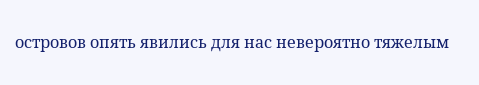островов опять явились для нас невероятно тяжелым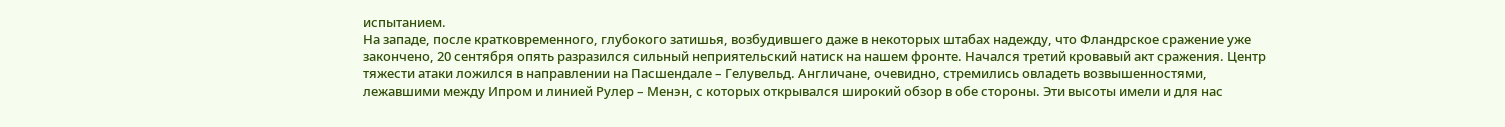испытанием.
На западе, после кратковременного, глубокого затишья, возбудившего даже в некоторых штабах надежду, что Фландрское сражение уже закончено, 20 сентября опять разразился сильный неприятельский натиск на нашем фронте. Начался третий кровавый акт сражения. Центр тяжести атаки ложился в направлении на Пасшендале – Гелувельд. Англичане, очевидно, стремились овладеть возвышенностями, лежавшими между Ипром и линией Рулер – Менэн, с которых открывался широкий обзор в обе стороны. Эти высоты имели и для нас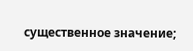существенное значение;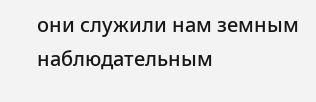они служили нам земным наблюдательным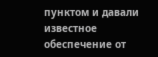пунктом и давали известное обеспечение от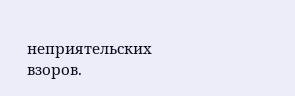неприятельских взоров.